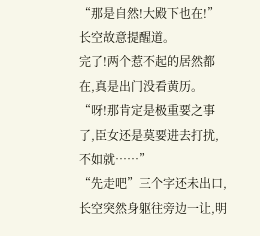“那是自然!大殿下也在!”长空故意提醒道。
完了!两个惹不起的居然都在,真是出门没看黄历。
“呀!那肯定是极重要之事了,臣女还是莫要进去打扰,不如就……”
“先走吧”三个字还未出口,长空突然身躯往旁边一让,明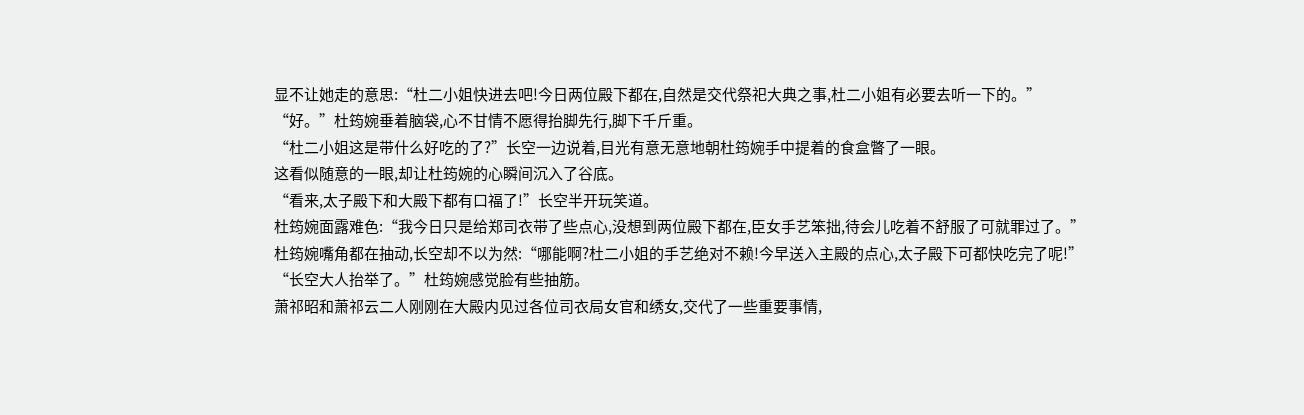显不让她走的意思:“杜二小姐快进去吧!今日两位殿下都在,自然是交代祭祀大典之事,杜二小姐有必要去听一下的。”
“好。”杜筠婉垂着脑袋,心不甘情不愿得抬脚先行,脚下千斤重。
“杜二小姐这是带什么好吃的了?”长空一边说着,目光有意无意地朝杜筠婉手中提着的食盒瞥了一眼。
这看似随意的一眼,却让杜筠婉的心瞬间沉入了谷底。
“看来,太子殿下和大殿下都有口福了!”长空半开玩笑道。
杜筠婉面露难色:“我今日只是给郑司衣带了些点心,没想到两位殿下都在,臣女手艺笨拙,待会儿吃着不舒服了可就罪过了。”
杜筠婉嘴角都在抽动,长空却不以为然:“哪能啊?杜二小姐的手艺绝对不赖!今早送入主殿的点心,太子殿下可都快吃完了呢!”
“长空大人抬举了。”杜筠婉感觉脸有些抽筋。
萧祁昭和萧祁云二人刚刚在大殿内见过各位司衣局女官和绣女,交代了一些重要事情,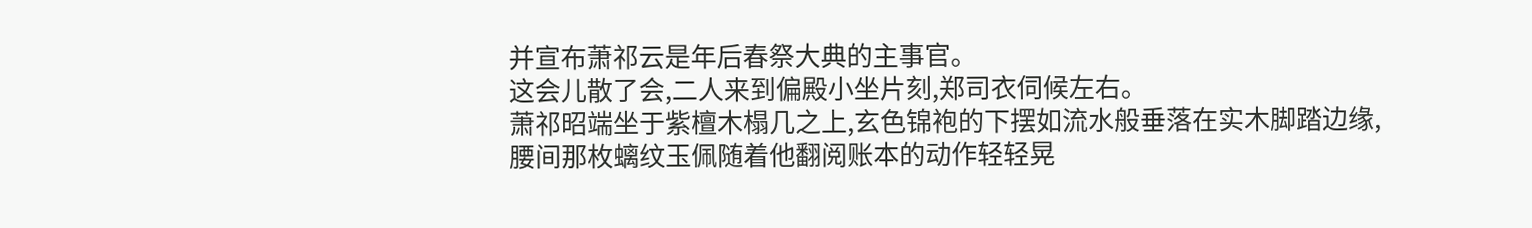并宣布萧祁云是年后春祭大典的主事官。
这会儿散了会,二人来到偏殿小坐片刻,郑司衣伺候左右。
萧祁昭端坐于紫檀木榻几之上,玄色锦袍的下摆如流水般垂落在实木脚踏边缘,腰间那枚螭纹玉佩随着他翻阅账本的动作轻轻晃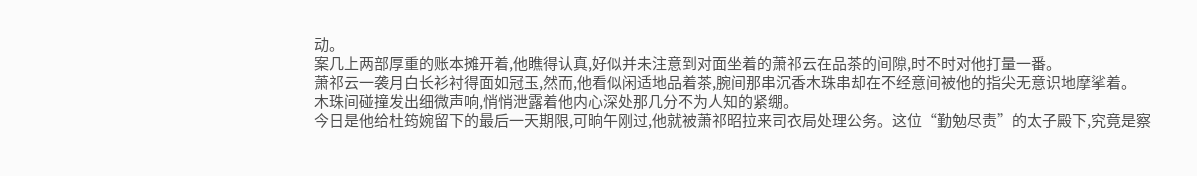动。
案几上两部厚重的账本摊开着,他瞧得认真,好似并未注意到对面坐着的萧祁云在品茶的间隙,时不时对他打量一番。
萧祁云一袭月白长衫衬得面如冠玉,然而,他看似闲适地品着茶,腕间那串沉香木珠串却在不经意间被他的指尖无意识地摩挲着。
木珠间碰撞发出细微声响,悄悄泄露着他内心深处那几分不为人知的紧绷。
今日是他给杜筠婉留下的最后一天期限,可晌午刚过,他就被萧祁昭拉来司衣局处理公务。这位“勤勉尽责”的太子殿下,究竟是察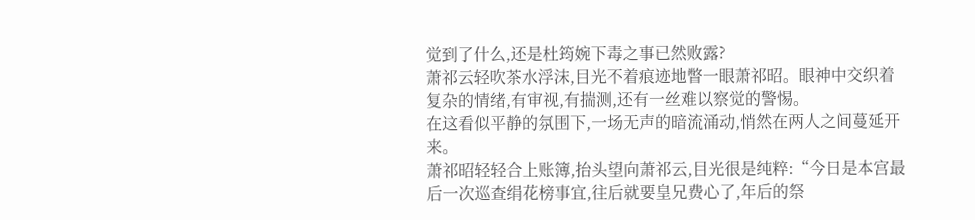觉到了什么,还是杜筠婉下毒之事已然败露?
萧祁云轻吹茶水浮沫,目光不着痕迹地瞥一眼萧祁昭。眼神中交织着复杂的情绪,有审视,有揣测,还有一丝难以察觉的警惕。
在这看似平静的氛围下,一场无声的暗流涌动,悄然在两人之间蔓延开来。
萧祁昭轻轻合上账簿,抬头望向萧祁云,目光很是纯粹:“今日是本宫最后一次巡查绢花榜事宜,往后就要皇兄费心了,年后的祭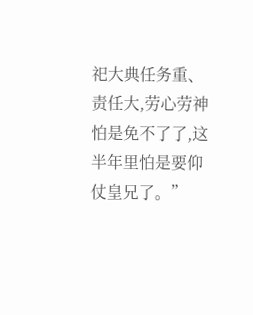祀大典任务重、责任大,劳心劳神怕是免不了了,这半年里怕是要仰仗皇兄了。”